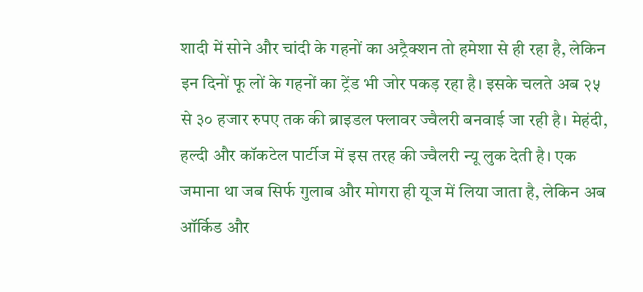शादी में सोने और चांदी के गहनों का अट्रैक्शन तो हमेशा से ही रहा है, लेकिन इन दिनों फू लों के गहनों का ट्रेंड भी जोर पकड़ रहा है। इसके चलते अब २५ से ३० हजार रुपए तक की ब्राइडल फ्लावर ज्वैलरी बनवाई जा रही है। मेहंदी, हल्दी और कॉकटेल पार्टीज में इस तरह की ज्वैलरी न्यू लुक देती है। एक जमाना था जब सिर्फ गुलाब और मोगरा ही यूज में लिया जाता है, लेकिन अब ऑर्किड और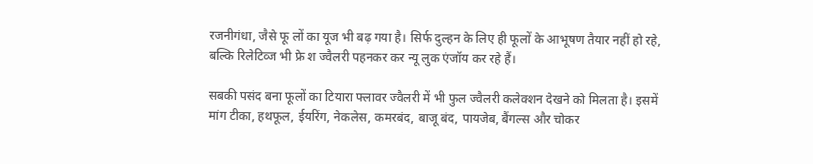रजनीगंधा, जैसे फू लों का यूज भी बढ़ गया है। सिर्फ दुल्हन के लिए ही फूलों के आभूषण तैयार नहीं हो रहे, बल्कि रिलेटिव्ज भी फ्रे श ज्वैलरी पहनकर कर न्यू लुक एंजॉय कर रहे हैं।

सबकी पसंद बना फूलों का टियारा फ्लावर ज्वैलरी में भी फुल ज्वैलरी कलेक्शन देखने को मिलता है। इसमें मांग टीका, हथफूल, ईयरिंग, नेकलेस, कमरबंद, बाजू बंद, पायजेब, बैंगल्स और चोकर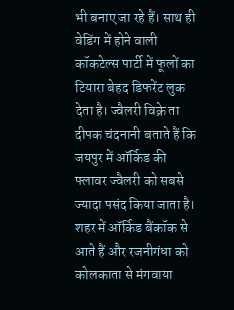भी बनाए जा रहे हैं। साथ ही वेडिंग में होने वाली कॉकटेल्स पार्टी में फूलों का टियारा बेहद डिफरेंट लुक देता है। ज्वैलरी विक्रे ता दीपक चंदनानी बताते हैं कि जयपुर में ऑर्किड की फ्लावर ज्वैलरी को सबसे ज्यादा पसंद किया जाता है। शहर में ऑर्किड बैंकॉक से आते हैं और रजनीगंधा को कोलकाता से मंगवाया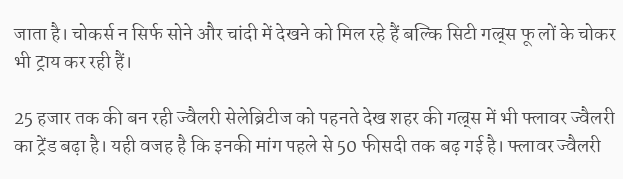जाता है। चोकर्स न सिर्फ सोने और चांदी में देखने को मिल रहे हैं बल्कि सिटी गल्र्स फू लों के चोकर भी ट्राय कर रही हैं।

25 हजार तक की बन रही ज्वैलरी सेलेब्रिटीज को पहनते देख शहर की गल्र्स में भी फ्लावर ज्वैलरी का ट्रेंड बढ़ा है। यही वजह है कि इनकी मांग पहले से 50 फीसदी तक बढ़ गई है। फ्लावर ज्वैलरी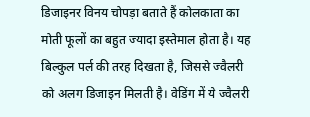डिजाइनर विनय चोपड़ा बताते हैं कोलकाता का मोती फूलों का बहुत ज्यादा इस्तेमाल होता है। यह बिल्कुल पर्ल की तरह दिखता है, जिससे ज्वैलरी को अलग डिजाइन मिलती है। वेडिंग में ये ज्वैलरी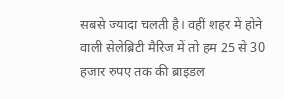सबसे ज्यादा चलती है। वहीं शहर में होने वाली सेलेब्रिटी मैरिज में तो हम 25 से 30 हजार रुपए तक की ब्राइडल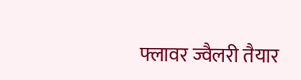फ्लावर ज्वैलरी तैयार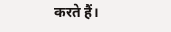करते हैं।